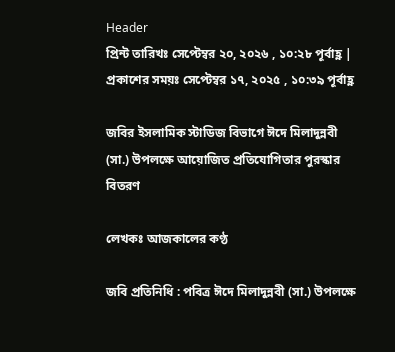Header
প্রিন্ট তারিখঃ সেপ্টেম্বর ২০, ২০২৬ , ১০:২৮ পূর্বাহ্ণ | প্রকাশের সময়ঃ সেপ্টেম্বর ১৭, ২০২৫ , ১০:৩৯ পূর্বাহ্ণ

জবির ইসলামিক স্টাডিজ বিভাগে ঈদে মিলাদুন্নবী (সা.) উপলক্ষে আয়োজিত প্রতিযোগিতার পুরস্কার বিতরণ

লেখকঃ আজকালের কণ্ঠ

জবি প্রতিনিধি : পবিত্র ঈদে মিলাদুন্নবী (সা.) উপলক্ষে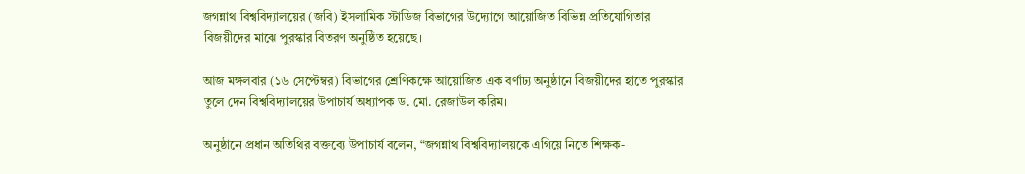জগন্নাথ বিশ্ববিদ্যালয়ের (জবি) ইসলামিক স্টাডিজ বিভাগের উদ্যোগে আয়োজিত বিভিন্ন প্রতিযোগিতার বিজয়ীদের মাঝে পুরস্কার বিতরণ অনুষ্ঠিত হয়েছে।

আজ মঙ্গলবার (১৬ সেপ্টেম্বর) বিভাগের শ্রেণিকক্ষে আয়োজিত এক বর্ণাঢ্য অনুষ্ঠানে বিজয়ীদের হাতে পুরস্কার তুলে দেন বিশ্ববিদ্যালয়ের উপাচার্য অধ্যাপক ড. মো. রেজাউল করিম।

অনুষ্ঠানে প্রধান অতিথির বক্তব্যে উপাচার্য বলেন, “জগন্নাথ বিশ্ববিদ্যালয়কে এগিয়ে নিতে শিক্ষক-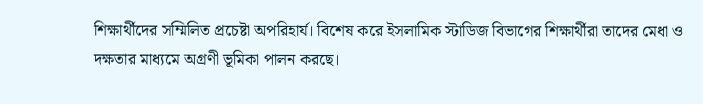শিক্ষার্থীদের সম্মিলিত প্রচেষ্টা অপরিহার্য। বিশেষ করে ইসলামিক স্টাডিজ বিভাগের শিক্ষার্থীরা তাদের মেধা ও দক্ষতার মাধ্যমে অগ্রণী ভূমিকা পালন করছে।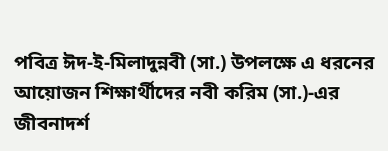পবিত্র ঈদ-ই-মিলাদুন্নবী (সা.) উপলক্ষে এ ধরনের আয়োজন শিক্ষার্থীদের নবী করিম (সা.)-এর জীবনাদর্শ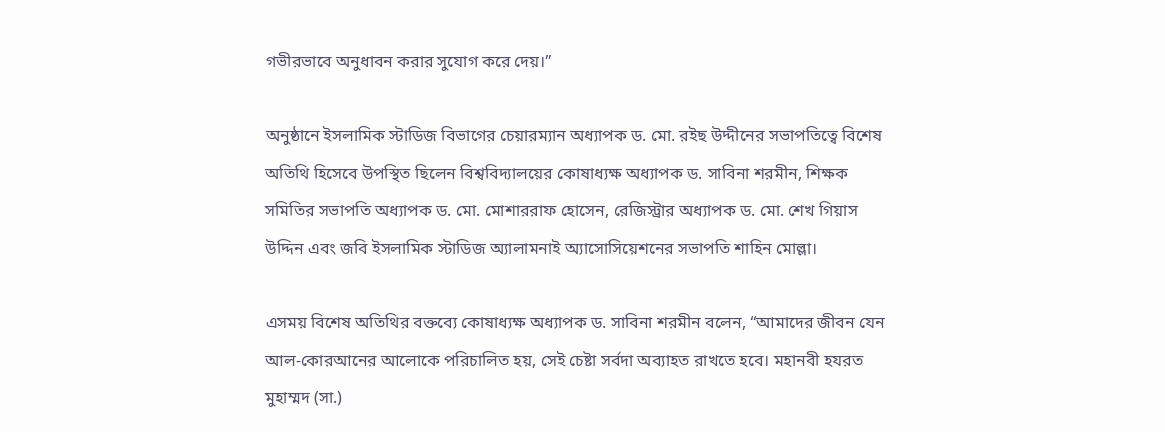গভীরভাবে অনুধাবন করার সুযোগ করে দেয়।”

অনুষ্ঠানে ইসলামিক স্টাডিজ বিভাগের চেয়ারম্যান অধ্যাপক ড. মো. রইছ উদ্দীনের সভাপতিত্বে বিশেষ অতিথি হিসেবে উপস্থিত ছিলেন বিশ্ববিদ্যালয়ের কোষাধ্যক্ষ অধ্যাপক ড. সাবিনা শরমীন, শিক্ষক সমিতির সভাপতি অধ্যাপক ড. মো. মোশাররাফ হোসেন, রেজিস্ট্রার অধ্যাপক ড. মো. শেখ গিয়াস উদ্দিন এবং জবি ইসলামিক স্টাডিজ অ্যালামনাই অ্যাসোসিয়েশনের সভাপতি শাহিন মোল্লা।

এসময় বিশেষ অতিথির বক্তব্যে কোষাধ্যক্ষ অধ্যাপক ড. সাবিনা শরমীন বলেন, “আমাদের জীবন যেন আল-কোরআনের আলোকে পরিচালিত হয়, সেই চেষ্টা সর্বদা অব্যাহত রাখতে হবে। মহানবী হযরত মুহাম্মদ (সা.)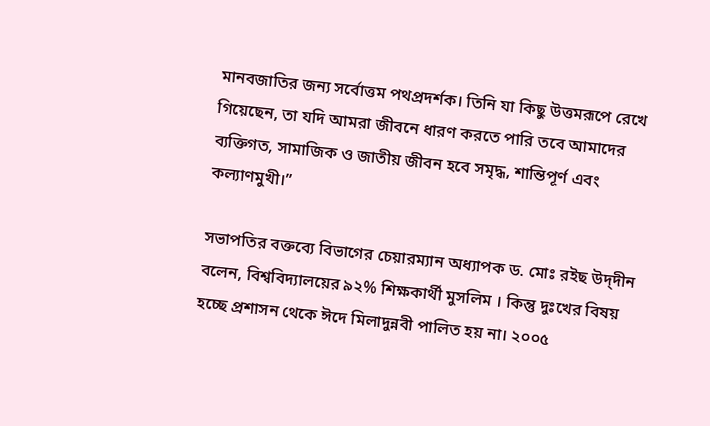মানবজাতির জন্য সর্বোত্তম পথপ্রদর্শক। তিনি যা কিছু উত্তমরূপে রেখে গিয়েছেন, তা যদি আমরা জীবনে ধারণ করতে পারি তবে আমাদের ব্যক্তিগত, সামাজিক ও জাতীয় জীবন হবে সমৃদ্ধ, শান্তিপূর্ণ এবং কল্যাণমুখী।”

সভাপতির বক্তব্যে বিভাগের চেয়ারম্যান অধ্যাপক ড. মোঃ রইছ উদ্‌দীন বলেন, বিশ্ববিদ্যালয়ের ৯২% শিক্ষকার্থী মুসলিম । কিন্তু দুঃখের বিষয় হচ্ছে প্রশাসন থেকে ঈদে মিলাদুন্নবী পালিত হয় না। ২০০৫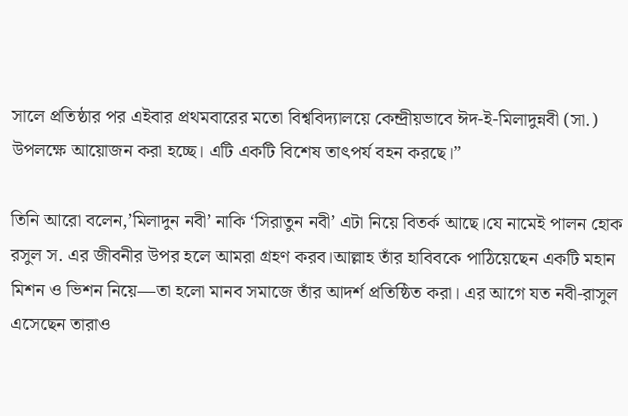সালে প্রতিষ্ঠার পর এইবার প্রথমবারের মতো বিশ্ববিদ্যালয়ে কেন্দ্রীয়ভাবে ঈদ-ই-মিলাদুন্নবী (সা.) উপলক্ষে আয়োজন করা হচ্ছে। এটি একটি বিশেষ তাৎপর্য বহন করছে।”

তিনি আরো বলেন,’মিলাদুন নবী’ নাকি ‘সিরাতুন নবী’ এটা নিয়ে বিতর্ক আছে।যে নামেই পালন হোক রসুল স. এর জীবনীর উপর হলে আমরা গ্রহণ করব।আল্লাহ তাঁর হাবিবকে পাঠিয়েছেন একটি মহান মিশন ও ভিশন নিয়ে—তা হলো মানব সমাজে তাঁর আদর্শ প্রতিষ্ঠিত করা। এর আগে যত নবী-রাসুল এসেছেন তারাও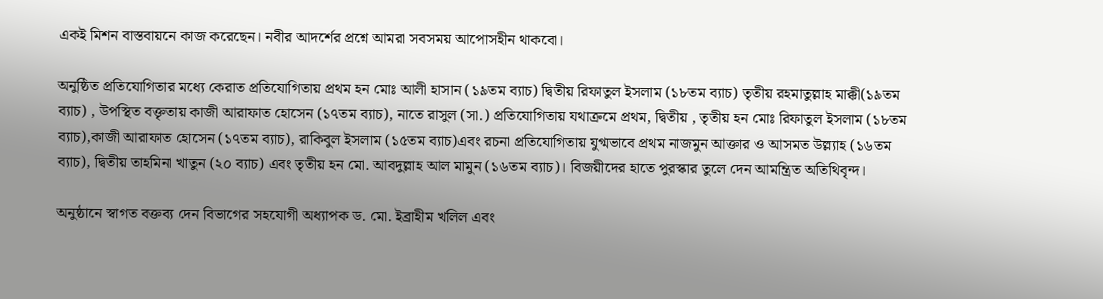একই মিশন বাস্তবায়নে কাজ করেছেন। নবীর আদর্শের প্রশ্নে আমরা সবসময় আপোসহীন থাকবো।

অনুষ্ঠিত প্রতিযোগিতার মধ্যে কেরাত প্রতিযোগিতায় প্রথম হন মোঃ আলী হাসান (১৯তম ব্যাচ) দ্বিতীয় রিফাতুল ইসলাম (১৮তম ব্যাচ) তৃতীয় রহমাতুল্লাহ মাক্কী(১৯তম ব্যাচ) , উপস্থিত বক্তৃতায় কাজী আরাফাত হোসেন (১৭তম ব্যাচ), নাতে রাসুল (সা.) প্রতিযোগিতায় যথাক্রমে প্রথম, দ্বিতীয় , তৃতীয় হন মোঃ রিফাতুল ইসলাম (১৮তম ব্যাচ),কাজী আরাফাত হোসেন (১৭তম ব্যাচ), রাকিবুল ইসলাম (১৫তম ব্যাচ)এবং রচনা প্রতিযোগিতায় যুগ্মভাবে প্রথম নাজমুন আক্তার ও আসমত উল্ল্যাহ (১৬তম ব্যাচ), দ্বিতীয় তাহমিনা খাতুন (২০ ব্যাচ) এবং তৃতীয় হন মো. আবদুল্লাহ আল মামুন (১৬তম ব্যাচ)। বিজয়ীদের হাতে পুরস্কার তুলে দেন আমন্ত্রিত অতিথিবৃন্দ।

অনুষ্ঠানে স্বাগত বক্তব্য দেন বিভাগের সহযোগী অধ্যাপক ড. মো. ইব্রাহীম খলিল এবং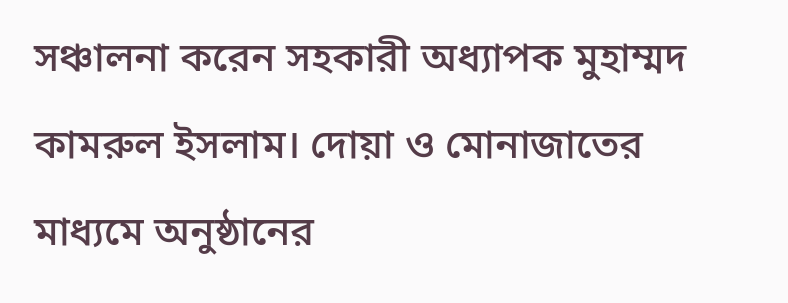সঞ্চালনা করেন সহকারী অধ্যাপক মুহাম্মদ কামরুল ইসলাম। দোয়া ও মোনাজাতের মাধ্যমে অনুষ্ঠানের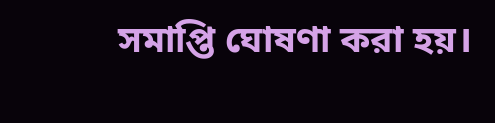সমাপ্তি ঘোষণা করা হয়।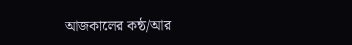আজকালের কন্ঠ/আর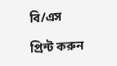বি/এস

প্রিন্ট করুন